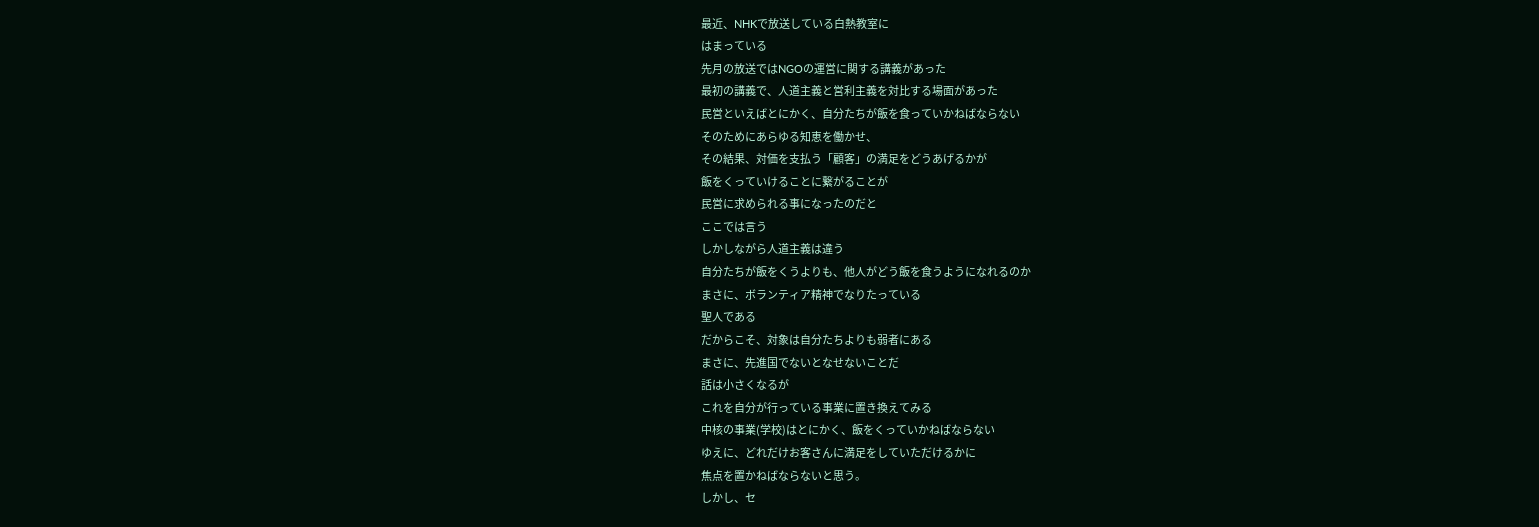最近、NHKで放送している白熱教室に
はまっている
先月の放送ではNGOの運営に関する講義があった
最初の講義で、人道主義と営利主義を対比する場面があった
民営といえばとにかく、自分たちが飯を食っていかねばならない
そのためにあらゆる知恵を働かせ、
その結果、対価を支払う「顧客」の満足をどうあげるかが
飯をくっていけることに繋がることが
民営に求められる事になったのだと
ここでは言う
しかしながら人道主義は違う
自分たちが飯をくうよりも、他人がどう飯を食うようになれるのか
まさに、ボランティア精神でなりたっている
聖人である
だからこそ、対象は自分たちよりも弱者にある
まさに、先進国でないとなせないことだ
話は小さくなるが
これを自分が行っている事業に置き換えてみる
中核の事業(学校)はとにかく、飯をくっていかねばならない
ゆえに、どれだけお客さんに満足をしていただけるかに
焦点を置かねばならないと思う。
しかし、セ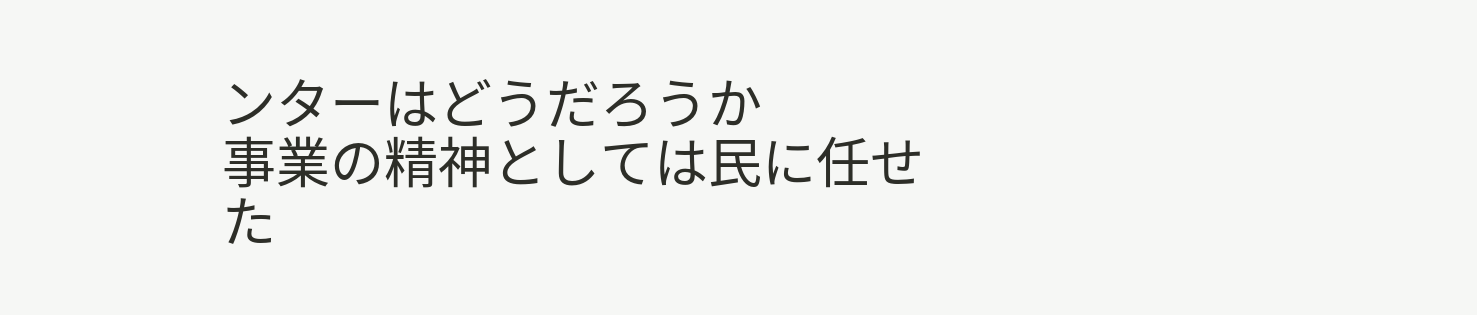ンターはどうだろうか
事業の精神としては民に任せた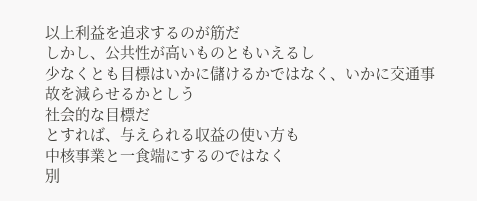以上利益を追求するのが筋だ
しかし、公共性が高いものともいえるし
少なくとも目標はいかに儲けるかではなく、いかに交通事故を減らせるかとしう
社会的な目標だ
とすれば、与えられる収益の使い方も
中核事業と一食端にするのではなく
別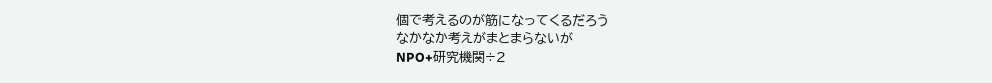個で考えるのが筋になってくるだろう
なかなか考えがまとまらないが
NPO+研究機関÷2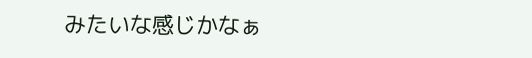みたいな感じかなぁ